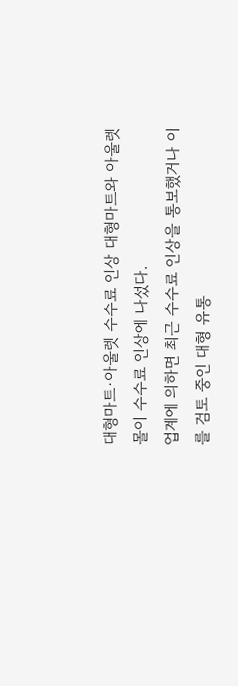대형마트·아울렛 수수료 인상 대형마트와 아울렛몰이 수수료 인상에 나섰다.
업계에 의하면 최근 수수료 인상을 통보했거나 이를 검토 중인 대형 유통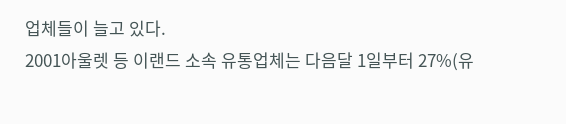업체들이 늘고 있다.
2001아울렛 등 이랜드 소속 유통업체는 다음달 1일부터 27%(유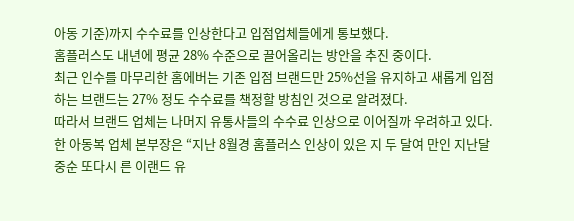아동 기준)까지 수수료를 인상한다고 입점업체들에게 통보했다.
홈플러스도 내년에 평균 28% 수준으로 끌어올리는 방안을 추진 중이다.
최근 인수를 마무리한 홈에버는 기존 입점 브랜드만 25%선을 유지하고 새롭게 입점하는 브랜드는 27% 정도 수수료를 책정할 방침인 것으로 알려졌다.
따라서 브랜드 업체는 나머지 유통사들의 수수료 인상으로 이어질까 우려하고 있다.
한 아동복 업체 본부장은 “지난 8월경 홈플러스 인상이 있은 지 두 달여 만인 지난달 중순 또다시 른 이랜드 유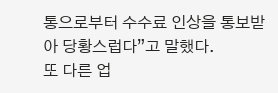통으로부터 수수료 인상을 통보받아 당황스럽다”고 말했다.
또 다른 업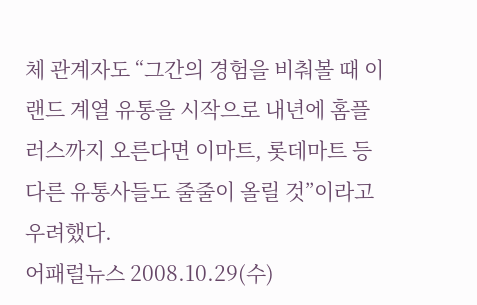체 관계자도 “그간의 경험을 비춰볼 때 이랜드 계열 유통을 시작으로 내년에 홈플러스까지 오른다면 이마트, 롯데마트 등 다른 유통사들도 줄줄이 올릴 것”이라고 우려했다.
어패럴뉴스 2008.10.29(수)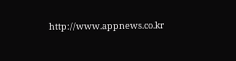http://www.appnews.co.kr